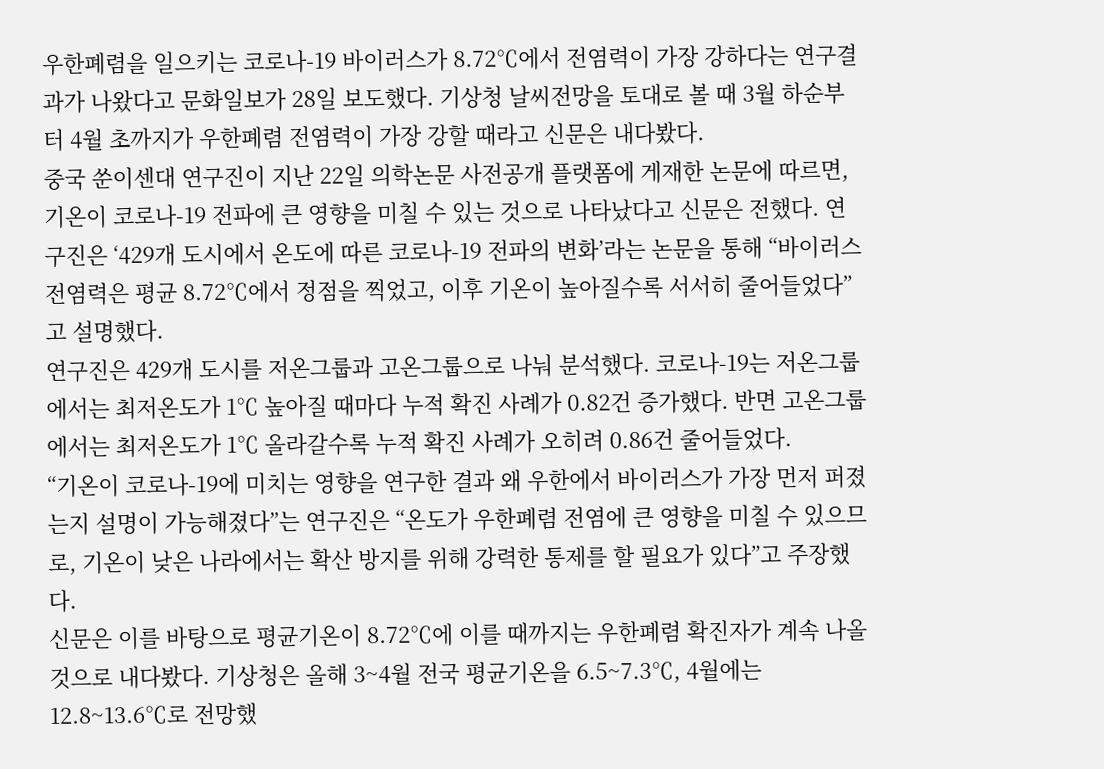우한폐렴을 일으키는 코로나-19 바이러스가 8.72℃에서 전염력이 가장 강하다는 연구결과가 나왔다고 문화일보가 28일 보도했다. 기상청 날씨전망을 토대로 볼 때 3월 하순부터 4월 초까지가 우한폐렴 전염력이 가장 강할 때라고 신문은 내다봤다.
중국 쑨이센대 연구진이 지난 22일 의학논문 사전공개 플랫폼에 게재한 논문에 따르면, 기온이 코로나-19 전파에 큰 영향을 미칠 수 있는 것으로 나타났다고 신문은 전했다. 연구진은 ‘429개 도시에서 온도에 따른 코로나-19 전파의 변화’라는 논문을 통해 “바이러스 전염력은 평균 8.72℃에서 정점을 찍었고, 이후 기온이 높아질수록 서서히 줄어들었다”고 설명했다.
연구진은 429개 도시를 저온그룹과 고온그룹으로 나눠 분석했다. 코로나-19는 저온그룹에서는 최저온도가 1℃ 높아질 때마다 누적 확진 사례가 0.82건 증가했다. 반면 고온그룹에서는 최저온도가 1℃ 올라갈수록 누적 확진 사례가 오히려 0.86건 줄어들었다.
“기온이 코로나-19에 미치는 영향을 연구한 결과 왜 우한에서 바이러스가 가장 먼저 퍼졌는지 설명이 가능해졌다”는 연구진은 “온도가 우한폐렴 전염에 큰 영향을 미칠 수 있으므로, 기온이 낮은 나라에서는 확산 방지를 위해 강력한 통제를 할 필요가 있다”고 주장했다.
신문은 이를 바탕으로 평균기온이 8.72℃에 이를 때까지는 우한폐렴 확진자가 계속 나올 것으로 내다봤다. 기상청은 올해 3~4월 전국 평균기온을 6.5~7.3℃, 4월에는 12.8~13.6℃로 전망했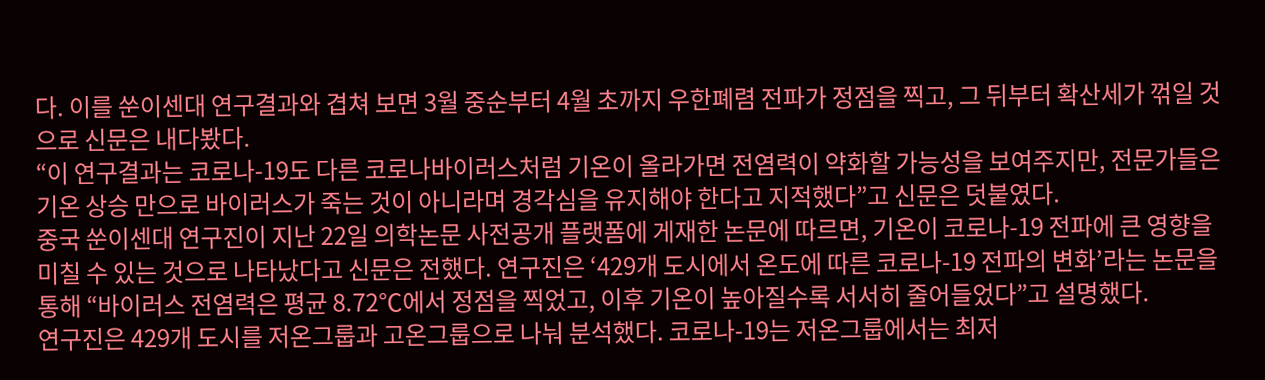다. 이를 쑨이센대 연구결과와 겹쳐 보면 3월 중순부터 4월 초까지 우한폐렴 전파가 정점을 찍고, 그 뒤부터 확산세가 꺾일 것으로 신문은 내다봤다.
“이 연구결과는 코로나-19도 다른 코로나바이러스처럼 기온이 올라가면 전염력이 약화할 가능성을 보여주지만, 전문가들은 기온 상승 만으로 바이러스가 죽는 것이 아니라며 경각심을 유지해야 한다고 지적했다”고 신문은 덧붙였다.
중국 쑨이센대 연구진이 지난 22일 의학논문 사전공개 플랫폼에 게재한 논문에 따르면, 기온이 코로나-19 전파에 큰 영향을 미칠 수 있는 것으로 나타났다고 신문은 전했다. 연구진은 ‘429개 도시에서 온도에 따른 코로나-19 전파의 변화’라는 논문을 통해 “바이러스 전염력은 평균 8.72℃에서 정점을 찍었고, 이후 기온이 높아질수록 서서히 줄어들었다”고 설명했다.
연구진은 429개 도시를 저온그룹과 고온그룹으로 나눠 분석했다. 코로나-19는 저온그룹에서는 최저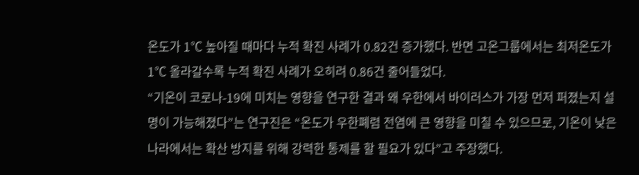온도가 1℃ 높아질 때마다 누적 확진 사례가 0.82건 증가했다. 반면 고온그룹에서는 최저온도가 1℃ 올라갈수록 누적 확진 사례가 오히려 0.86건 줄어들었다.
“기온이 코로나-19에 미치는 영향을 연구한 결과 왜 우한에서 바이러스가 가장 먼저 퍼졌는지 설명이 가능해졌다”는 연구진은 “온도가 우한폐렴 전염에 큰 영향을 미칠 수 있으므로, 기온이 낮은 나라에서는 확산 방지를 위해 강력한 통제를 할 필요가 있다”고 주장했다.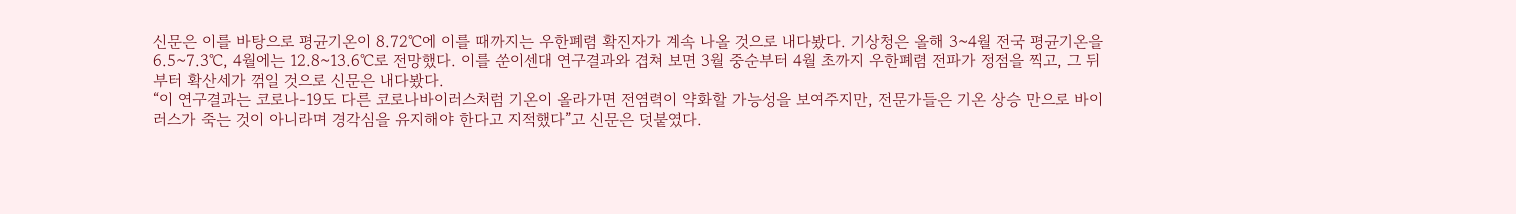신문은 이를 바탕으로 평균기온이 8.72℃에 이를 때까지는 우한폐렴 확진자가 계속 나올 것으로 내다봤다. 기상청은 올해 3~4월 전국 평균기온을 6.5~7.3℃, 4월에는 12.8~13.6℃로 전망했다. 이를 쑨이센대 연구결과와 겹쳐 보면 3월 중순부터 4월 초까지 우한폐렴 전파가 정점을 찍고, 그 뒤부터 확산세가 꺾일 것으로 신문은 내다봤다.
“이 연구결과는 코로나-19도 다른 코로나바이러스처럼 기온이 올라가면 전염력이 약화할 가능성을 보여주지만, 전문가들은 기온 상승 만으로 바이러스가 죽는 것이 아니라며 경각심을 유지해야 한다고 지적했다”고 신문은 덧붙였다.